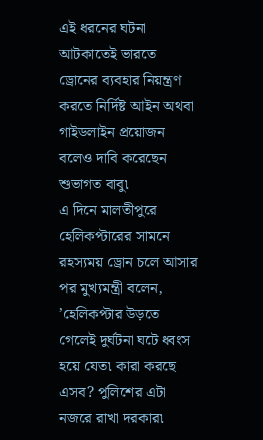এই ধরনের ঘটনা আটকাতেই ভারতে ড্রোনের ব্যবহার নিয়ন্ত্রণ করতে নির্দিষ্ট আইন অথবা গাইডলাইন প্রয়োজন বলেও দাবি করেছেন শুভাগত বাবু৷
এ দিনে মালতীপুরে হেলিকপ্টারের সামনে রহস্যময় ড্রোন চলে আসার পর মুখ্যমন্ত্রী বলেন, ’হেলিকপ্টার উড়তে গেলেই দুর্ঘটনা ঘটে ধ্বংস হয়ে যেত৷ কারা করছে এসব? পুলিশের এটা নজরে রাখা দরকার৷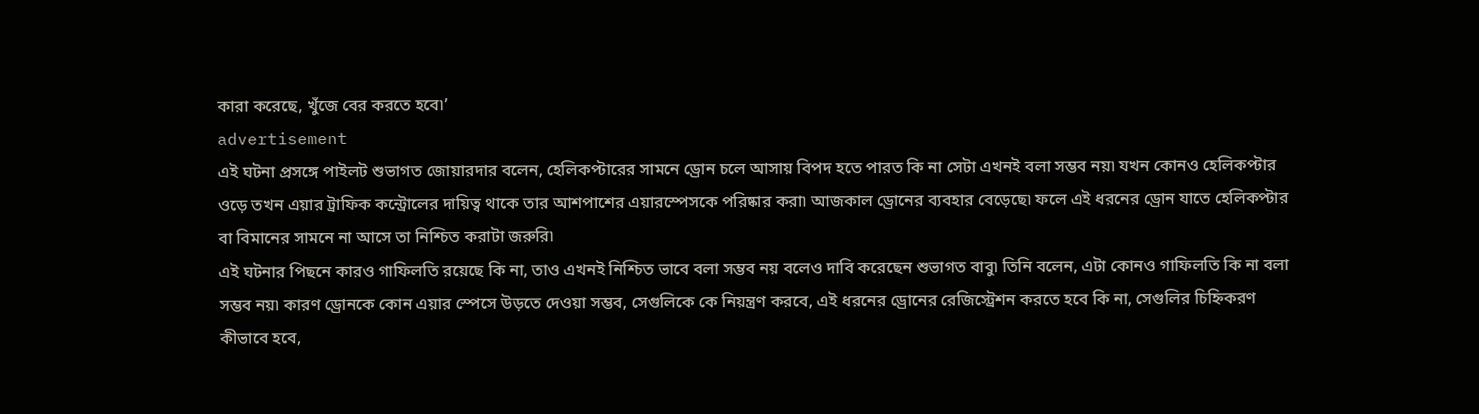কারা করেছে, খুঁজে বের করতে হবে৷’
advertisement
এই ঘটনা প্রসঙ্গে পাইলট শুভাগত জোয়ারদার বলেন, হেলিকপ্টারের সামনে ড্রোন চলে আসায় বিপদ হতে পারত কি না সেটা এখনই বলা সম্ভব নয়৷ যখন কোনও হেলিকপ্টার ওড়ে তখন এয়ার ট্রাফিক কন্ট্রোলের দায়িত্ব থাকে তার আশপাশের এয়ারস্পেসকে পরিষ্কার করা৷ আজকাল ড্রোনের ব্যবহার বেড়েছে৷ ফলে এই ধরনের ড্রোন যাতে হেলিকপ্টার বা বিমানের সামনে না আসে তা নিশ্চিত করাটা জরুরি৷
এই ঘটনার পিছনে কারও গাফিলতি রয়েছে কি না, তাও এখনই নিশ্চিত ভাবে বলা সম্ভব নয় বলেও দাবি করেছেন শুভাগত বাবু৷ তিনি বলেন, এটা কোনও গাফিলতি কি না বলা সম্ভব নয়৷ কারণ ড্রোনকে কোন এয়ার স্পেসে উড়তে দেওয়া সম্ভব, সেগুলিকে কে নিয়ন্ত্রণ করবে, এই ধরনের ড্রোনের রেজিস্ট্রেশন করতে হবে কি না, সেগুলির চিহ্নিকরণ কীভাবে হবে,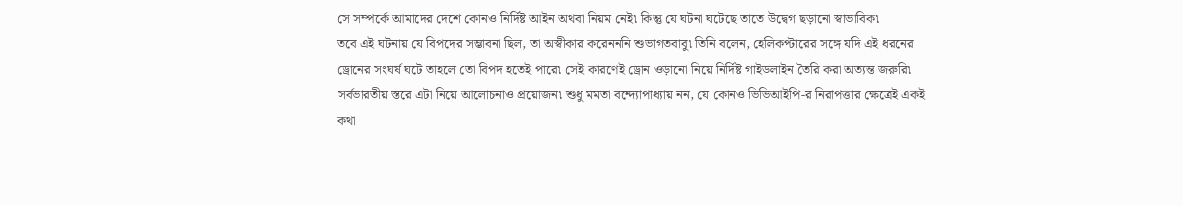সে সম্পর্কে আমাদের দেশে কোনও নির্দিষ্ট আইন অথবা নিয়ম নেই৷ কিন্তু যে ঘটনা ঘটেছে তাতে উদ্বেগ ছড়ানো স্বাভাবিক৷
তবে এই ঘটনায় যে বিপদের সম্ভাবনা ছিল, তা অস্বীকার করেনননি শুভাগতবাবু৷ তিনি বলেন, হেলিকপ্টারের সঙ্গে যদি এই ধরনের ড্রোনের সংঘর্ষ ঘটে তাহলে তো বিপদ হতেই পারে৷ সেই কারণেই ড্রোন ওড়ানো নিয়ে নির্দিষ্ট গাইডলাইন তৈরি করা অত্যন্ত জরুরি৷ সর্বভারতীয় স্তরে এটা নিয়ে আলোচনাও প্রয়োজন৷ শুধু মমতা বন্দ্যোপাধ্যায় নন, যে কোনও ভিভিআইপি-র নিরাপত্তার ক্ষেত্রেই একই কথা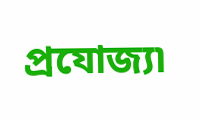প্রযোজ্য৷